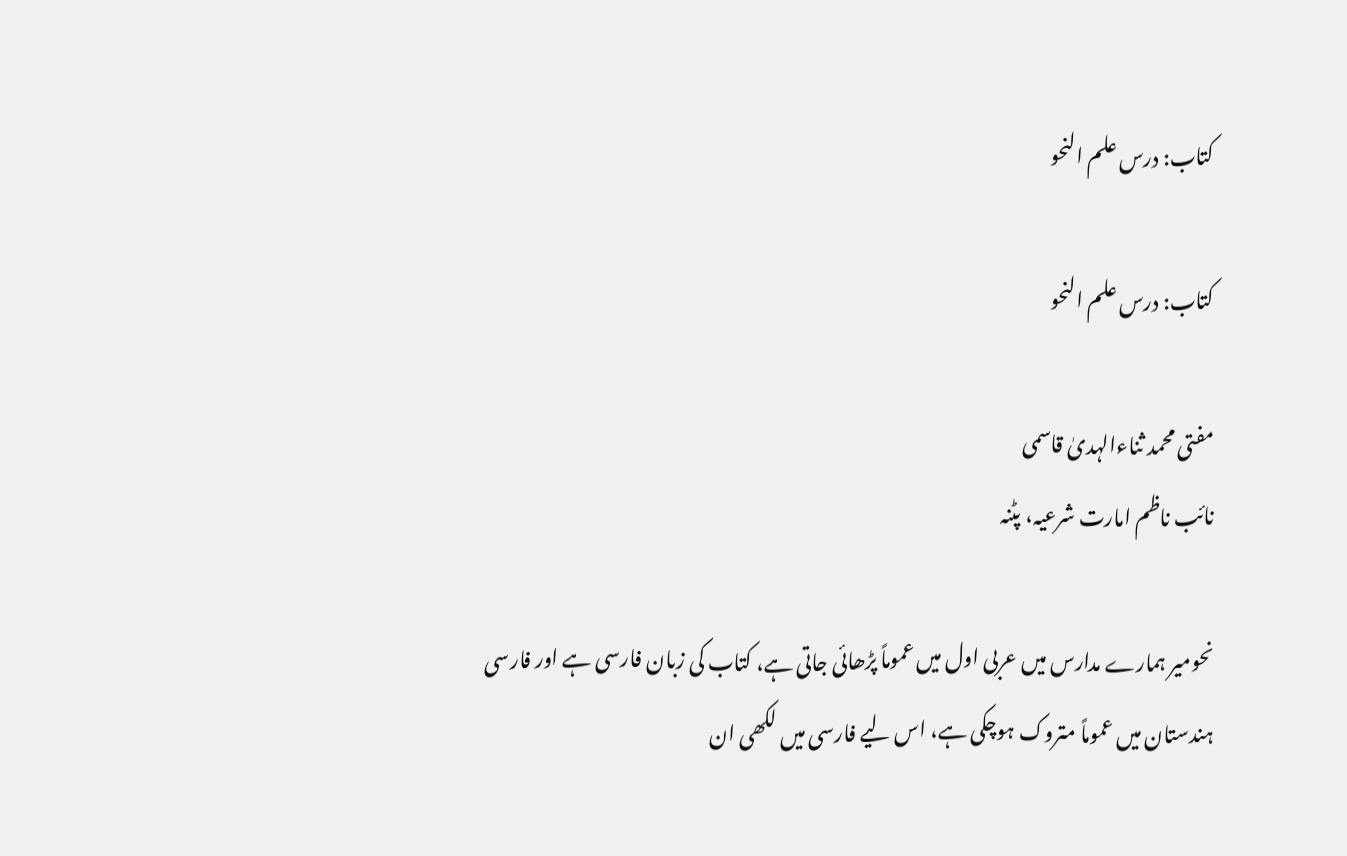کتاب: درس علم النحو

کتاب: درس علم النحو

مفتی محمد ثناءالہدیٰ قاسمی
نائب ناظم امارت شرعیہ، پٹنہ

نحومیر ہمارے مدارس میں عربی اول میں عموماً پڑھائی جاتی ہے، کتاب کی زبان فارسی ہے اور فارسی ہندستان میں عموماً متروک ہوچکی ہے، اس لیے فارسی میں لکھی ان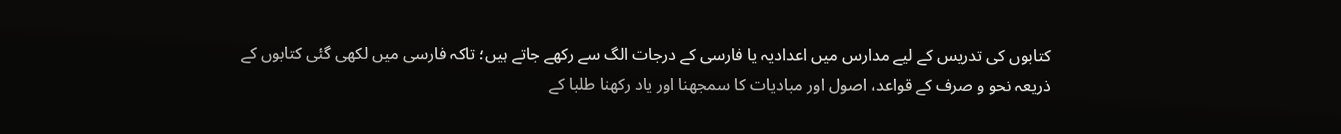کتابوں کی تدریس کے لیے مدارس میں اعدادیہ یا فارسی کے درجات الگ سے رکھے جاتے ہیں؛ تاکہ فارسی میں لکھی گئی کتابوں کے ذریعہ نحو و صرف کے قواعد، اصول اور مبادیات کا سمجھنا اور یاد رکھنا طلبا کے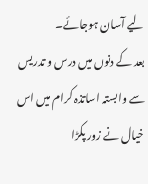لیے آسان ہوجائے۔
بعد کے دنوں میں درس و تدریس سے وابستہ اساتذہ کرام میں اس خیال نے زور پکڑا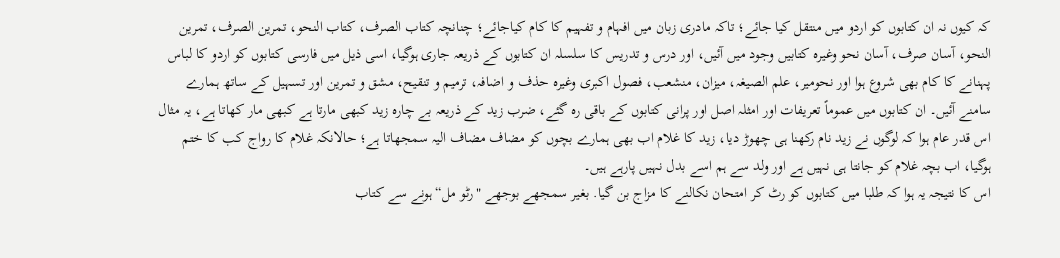کہ کیوں نہ ان کتابوں کو اردو میں منتقل کیا جائے؛ تاکہ مادری زبان میں افہام و تفہیم کا کام کیاجائے؛ چنانچہ کتاب الصرف، کتاب النحو، تمرین الصرف، تمرین النحو، آسان صرف، آسان نحو وغیرہ کتابیں وجود میں آئیں، اور درس و تدریس کا سلسلہ ان کتابوں کے ذریعہ جاری ہوگیا، اسی ذیل میں فارسی کتابوں کو اردو کا لباس پہنانے کا کام بھی شروع ہوا اور نحومیر، علم الصیغہ، میزان، منشعب، فصول اکبری وغیرہ حذف و اضافہ، ترمیم و تنقیح، مشق و تمرین اور تسہیل کے ساتھ ہمارے سامنے آئیں۔ ان کتابوں میں عموماً تعریفات اور امثلہ اصل اور پرانی کتابوں کے باقی رہ گئے، ضرب زید کے ذریعہ بے چارہ زید کبھی مارتا ہے کبھی مار کھاتا ہے، یہ مثال اس قدر عام ہوا کہ لوگوں نے زید نام رکھنا ہی چھوڑ دیا، زید کا غلام اب بھی ہمارے بچوں کو مضاف مضاف الیہ سمجھاتا ہے؛ حالانکہ غلام کا رواج کب کا ختم ہوگیا، اب بچہ غلام کو جانتا ہی نہیں ہے اور ولد سے ہم اسے بدل نہیں پارہے ہیں۔
اس کا نتیجہ یہ ہوا کہ طلبا میں کتابوں کو رٹ کر امتحان نکالنے کا مزاج بن گیا. بغیر سمجھے بوجھے "رٹو مل“ ہونے سے کتاب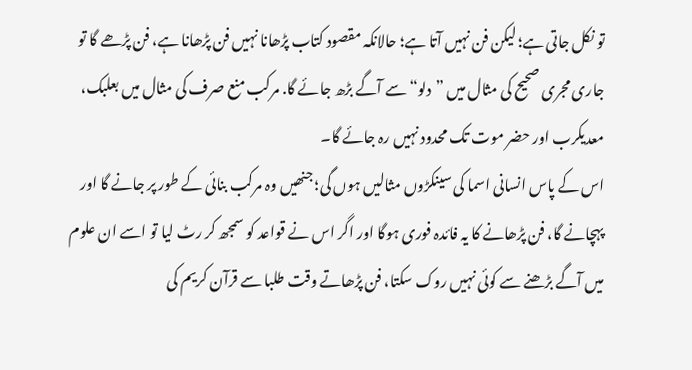تو نکل جاتی ہے؛ لیکن فن نہیں آتا ہے؛ حالانکہ مقصود کتاب پڑھانا نہیں فن پڑھانا ہے، فن پڑھے گا تو جاری مجری صحیح کی مثال میں ”دلو“ سے آگے بڑھ جائے گا. مرکب منع صرف کی مثال میں بعلبک، معدیکرب اور حضر موت تک محدود نہیں رہ جائے گا۔
اس کے پاس انسانی اسما کی سینکڑوں مثالیں ہوں گی؛ جنھیں وہ مرکب بنائی کے طور پر جانے گا اور پہچانے گا، فن پڑھانے کا یہ فائدہ فوری ہوگا اور اگر اس نے قواعد کو سمجھ کر رٹ لیا تو اسے ان علوم میں آگے بڑھنے سے کوئی نہیں روک سکتا، فن پڑھاتے وقت طلبا سے قرآن کریم کی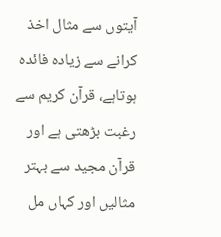آیتوں سے مثال اخذ کرانے سے زیادہ فائدہ ہوتاہے، قرآن کریم سے رغبت بڑھتی ہے اور قرآن مجید سے بہتر مثالیں اور کہاں مل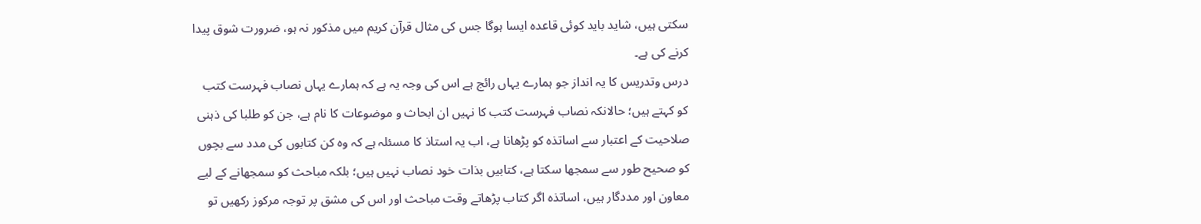سکتی ہیں، شاید باید کوئی قاعدہ ایسا ہوگا جس کی مثال قرآن کریم میں مذکور نہ ہو، ضرورت شوق پیدا کرنے کی ہے۔
درس وتدریس کا یہ انداز جو ہمارے یہاں رائج ہے اس کی وجہ یہ ہے کہ ہمارے یہاں نصاب فہرست کتب کو کہتے ہیں؛ حالانکہ نصاب فہرست کتب کا نہیں ان ابحاث و موضوعات کا نام ہے، جن کو طلبا کی ذہنی صلاحیت کے اعتبار سے اساتذہ کو پڑھانا ہے، اب یہ استاذ کا مسئلہ ہے کہ وہ کن کتابوں کی مدد سے بچوں کو صحیح طور سے سمجھا سکتا ہے، کتابیں بذات خود نصاب نہیں ہیں؛ بلکہ مباحث کو سمجھانے کے لیے معاون اور مددگار ہیں، اساتذہ اگر کتاب پڑھاتے وقت مباحث اور اس کی مشق پر توجہ مرکوز رکھیں تو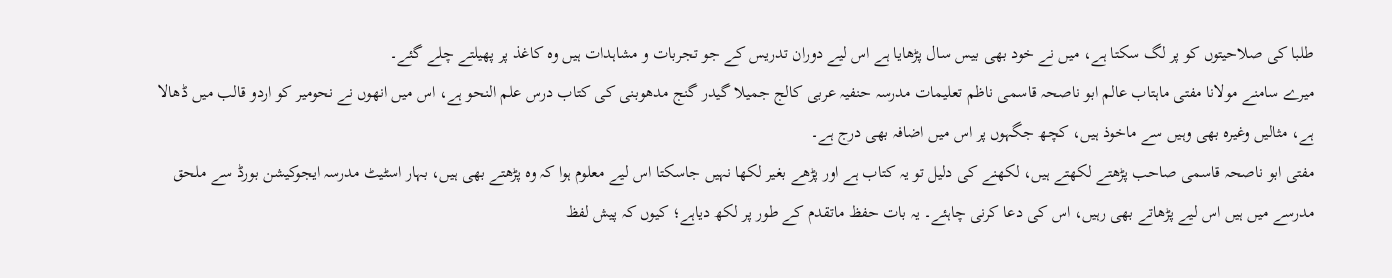طلبا کی صلاحیتوں کو پر لگ سکتا ہے، میں نے خود بھی بیس سال پڑھایا ہے اس لیے دوران تدریس کے جو تجربات و مشاہدات ہیں وہ کاغذ پر پھیلتے چلے گئے۔
میرے سامنے مولانا مفتی ماہتاب عالم ابو ناصحہ قاسمی ناظم تعلیمات مدرسہ حنفیہ عربی کالج جمیلا گیدر گنج مدھوبنی کی کتاب درس علم النحو ہے، اس میں انھوں نے نحومیر کو اردو قالب میں ڈھالا ہے، مثالیں وغیرہ بھی وہیں سے ماخوذ ہیں، کچھ جگہوں پر اس میں اضافہ بھی درج ہے۔
مفتی ابو ناصحہ قاسمی صاحب پڑھتے لکھتے ہیں، لکھنے کی دلیل تو یہ کتاب ہے اور پڑھے بغیر لکھا نہیں جاسکتا اس لیے معلوم ہوا کہ وہ پڑھتے بھی ہیں، بہار اسٹیٹ مدرسہ ایجوکیشن بورڈ سے ملحق مدرسے میں ہیں اس لیے پڑھاتے بھی رہیں، اس کی دعا کرنی چاہئے۔ یہ بات حفظ ماتقدم کے طور پر لکھ دیاہے؛ کیوں کہ پیش لفظ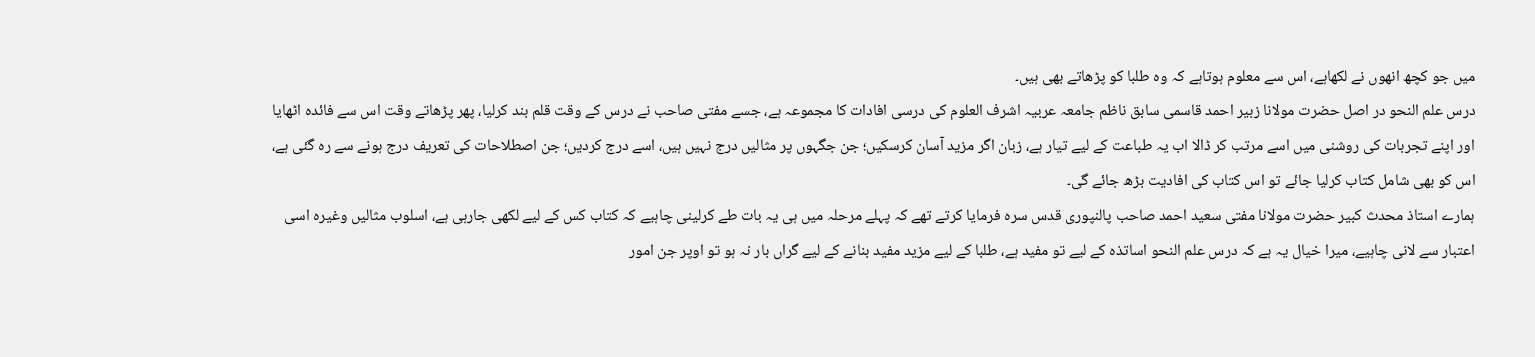میں جو کچھ انھوں نے لکھاہے، اس سے معلوم ہوتاہے کہ وہ طلبا کو پڑھاتے بھی ہیں۔
درس علم النحو در اصل حضرت مولانا زبیر احمد قاسمی سابق ناظم جامعہ عربیہ اشرف العلوم کی درسی افادات کا مجموعہ ہے، جسے مفتی صاحب نے درس کے وقت قلم بند کرلیا، پھر پڑھاتے وقت اس سے فائدہ اٹھایا اور اپنے تجربات کی روشنی میں اسے مرتب کر ڈالا اب یہ طباعت کے لیے تیار ہے، زبان اگر مزید آسان کرسکیں؛ جن جگہوں پر مثالیں درج نہیں ہیں، اسے درج کردیں؛ جن اصطلاحات کی تعریف درج ہونے سے رہ گئی ہے، اس کو بھی شامل کتاب کرلیا جائے تو اس کتاب کی افادیت بڑھ جائے گی۔
ہمارے استاذ محدث کبیر حضرت مولانا مفتی سعید احمد صاحب پالنپوری قدس سرہ فرمایا کرتے تھے کہ پہلے مرحلہ میں ہی یہ بات طے کرلینی چاہیے کہ کتاب کس کے لیے لکھی جارہی ہے، اسلوب مثالیں وغیرہ اسی اعتبار سے لانی چاہیے، میرا خیال یہ ہے کہ درس علم النحو اساتذہ کے لیے تو مفید ہے، طلبا کے لیے مزید مفید بنانے کے لیے گراں بار نہ ہو تو اوپر جن امور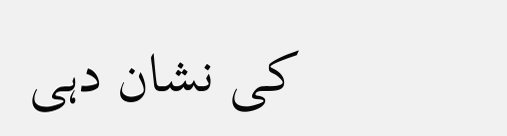کی نشان دہی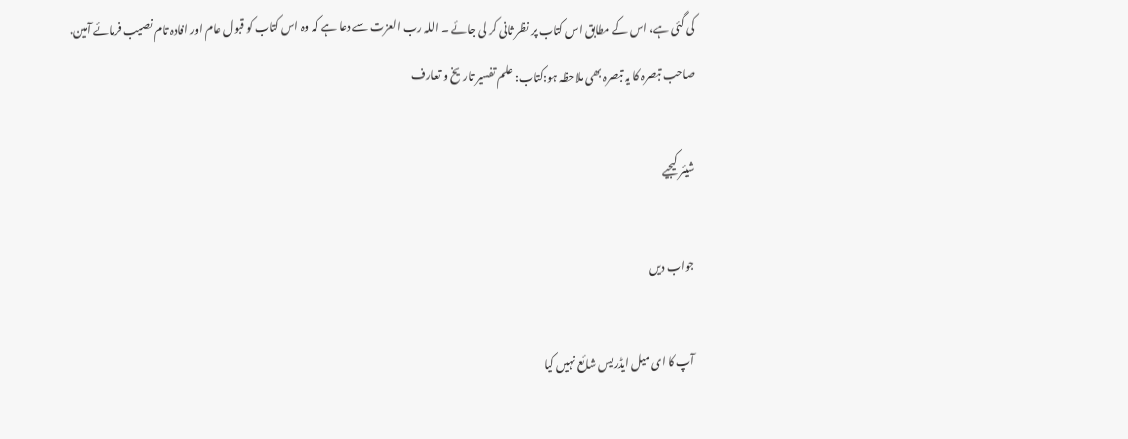کی گئی ہے، اس کے مطابق اس کتاب پر نظر ثانی کر لی جائے ۔ اللہ رب العزت سے دعا ہے کہ وہ اس کتاب کو قبول عام اور افادہ تام نصیب فرمائے آمین.
صاحب تبصرہ کا یہ تبصرہ بھی ملاحظہ ہو:کتاب: علم تفسیر تاریخ و تعارف

شیئر کیجیے

جواب دیں

آپ کا ای میل ایڈریس شائع نہیں کیا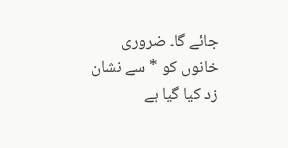جائے گا۔ ضروری خانوں کو * سے نشان زد کیا گیا ہے